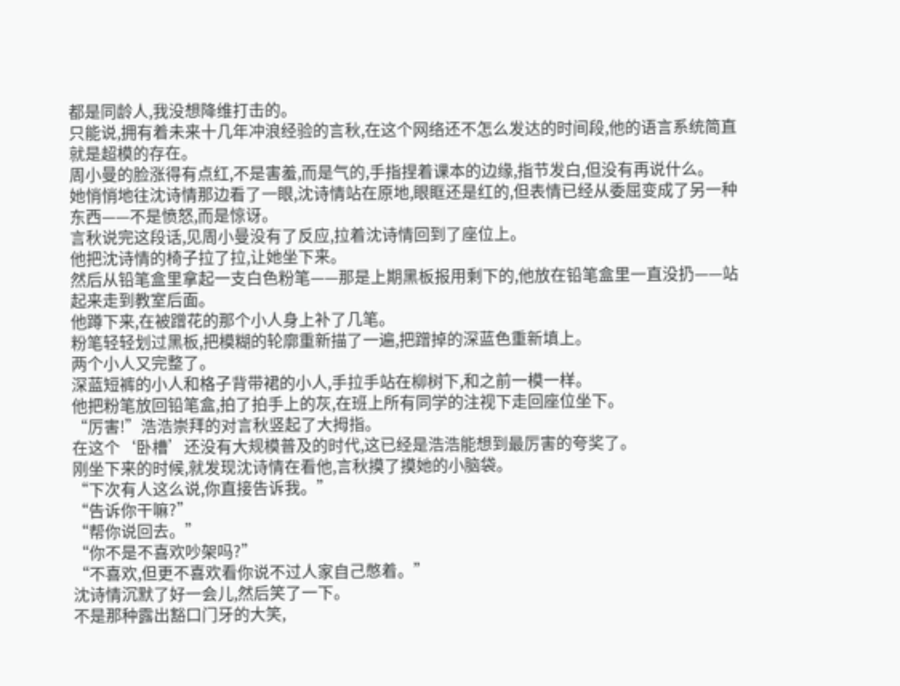都是同龄人,我没想降维打击的。
只能说,拥有着未来十几年冲浪经验的言秋,在这个网络还不怎么发达的时间段,他的语言系统简直就是超模的存在。
周小曼的脸涨得有点红,不是害羞,而是气的,手指捏着课本的边缘,指节发白,但没有再说什么。
她悄悄地往沈诗情那边看了一眼,沈诗情站在原地,眼眶还是红的,但表情已经从委屈变成了另一种东西——不是愤怒,而是惊讶。
言秋说完这段话,见周小曼没有了反应,拉着沈诗情回到了座位上。
他把沈诗情的椅子拉了拉,让她坐下来。
然后从铅笔盒里拿起一支白色粉笔——那是上期黑板报用剩下的,他放在铅笔盒里一直没扔——站起来走到教室后面。
他蹲下来,在被蹭花的那个小人身上补了几笔。
粉笔轻轻划过黑板,把模糊的轮廓重新描了一遍,把蹭掉的深蓝色重新填上。
两个小人又完整了。
深蓝短裤的小人和格子背带裙的小人,手拉手站在柳树下,和之前一模一样。
他把粉笔放回铅笔盒,拍了拍手上的灰,在班上所有同学的注视下走回座位坐下。
“厉害!”浩浩崇拜的对言秋竖起了大拇指。
在这个‘卧槽’还没有大规模普及的时代,这已经是浩浩能想到最厉害的夸奖了。
刚坐下来的时候,就发现沈诗情在看他,言秋摸了摸她的小脑袋。
“下次有人这么说,你直接告诉我。”
“告诉你干嘛?”
“帮你说回去。”
“你不是不喜欢吵架吗?”
“不喜欢,但更不喜欢看你说不过人家自己憋着。”
沈诗情沉默了好一会儿,然后笑了一下。
不是那种露出豁口门牙的大笑,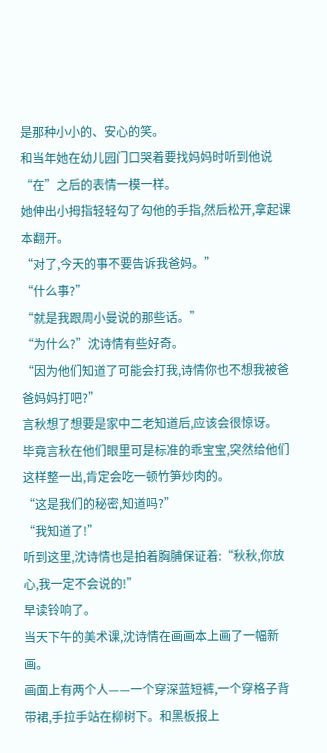是那种小小的、安心的笑。
和当年她在幼儿园门口哭着要找妈妈时听到他说“在”之后的表情一模一样。
她伸出小拇指轻轻勾了勾他的手指,然后松开,拿起课本翻开。
“对了,今天的事不要告诉我爸妈。”
“什么事?”
“就是我跟周小曼说的那些话。”
“为什么?”沈诗情有些好奇。
“因为他们知道了可能会打我,诗情你也不想我被爸爸妈妈打吧?”
言秋想了想要是家中二老知道后,应该会很惊讶。
毕竟言秋在他们眼里可是标准的乖宝宝,突然给他们这样整一出,肯定会吃一顿竹笋炒肉的。
“这是我们的秘密,知道吗?”
“我知道了!”
听到这里,沈诗情也是拍着胸脯保证着:“秋秋,你放心,我一定不会说的!”
早读铃响了。
当天下午的美术课,沈诗情在画画本上画了一幅新画。
画面上有两个人——一个穿深蓝短裤,一个穿格子背带裙,手拉手站在柳树下。和黑板报上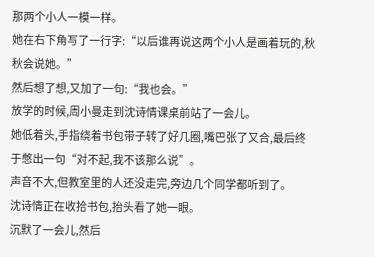那两个小人一模一样。
她在右下角写了一行字:“以后谁再说这两个小人是画着玩的,秋秋会说她。”
然后想了想,又加了一句:“我也会。”
放学的时候,周小曼走到沈诗情课桌前站了一会儿。
她低着头,手指绕着书包带子转了好几圈,嘴巴张了又合,最后终于憋出一句“对不起,我不该那么说”。
声音不大,但教室里的人还没走完,旁边几个同学都听到了。
沈诗情正在收拾书包,抬头看了她一眼。
沉默了一会儿,然后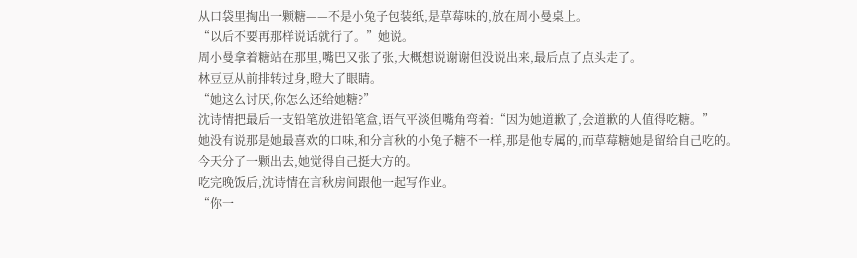从口袋里掏出一颗糖——不是小兔子包装纸,是草莓味的,放在周小曼桌上。
“以后不要再那样说话就行了。”她说。
周小曼拿着糖站在那里,嘴巴又张了张,大概想说谢谢但没说出来,最后点了点头走了。
林豆豆从前排转过身,瞪大了眼睛。
“她这么讨厌,你怎么还给她糖?”
沈诗情把最后一支铅笔放进铅笔盒,语气平淡但嘴角弯着:“因为她道歉了,会道歉的人值得吃糖。”
她没有说那是她最喜欢的口味,和分言秋的小兔子糖不一样,那是他专属的,而草莓糖她是留给自己吃的。
今天分了一颗出去,她觉得自己挺大方的。
吃完晚饭后,沈诗情在言秋房间跟他一起写作业。
“你一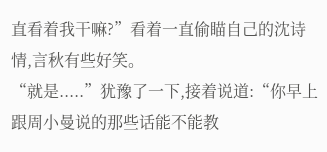直看着我干嘛?”看着一直偷瞄自己的沈诗情,言秋有些好笑。
“就是.....”犹豫了一下,接着说道:“你早上跟周小曼说的那些话能不能教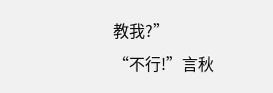教我?”
“不行!”言秋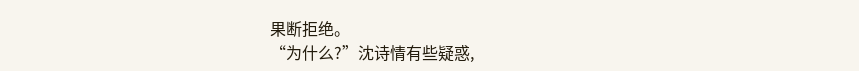果断拒绝。
“为什么?”沈诗情有些疑惑,